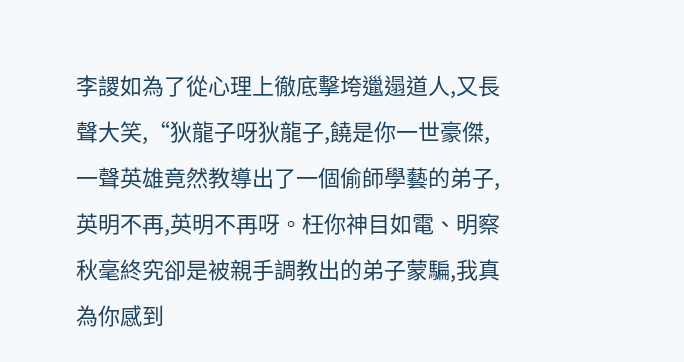李謖如為了從心理上徹底擊垮邋遢道人,又長聲大笑,“狄龍子呀狄龍子,饒是你一世豪傑,一聲英雄竟然教導出了一個偷師學藝的弟子,英明不再,英明不再呀。枉你神目如電、明察秋毫終究卻是被親手調教出的弟子蒙騙,我真為你感到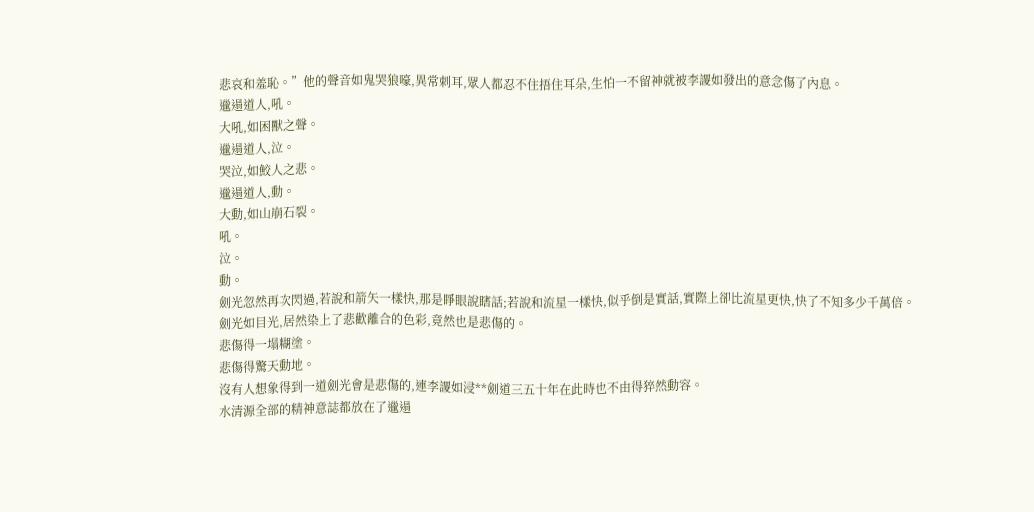悲哀和羞恥。”他的聲音如鬼哭狼嚎,異常刺耳,眾人都忍不住捂住耳朵,生怕一不留神就被李謖如發出的意念傷了內息。
邋遢道人,吼。
大吼,如困獸之聲。
邋遢道人,泣。
哭泣,如鮫人之悲。
邋遢道人,動。
大動,如山崩石裂。
吼。
泣。
動。
劍光忽然再次閃過,若說和箭矢一樣快,那是睜眼說瞎話;若說和流星一樣快,似乎倒是實話,實際上卻比流星更快,快了不知多少千萬倍。
劍光如目光,居然染上了悲歡離合的色彩,竟然也是悲傷的。
悲傷得一塌糊塗。
悲傷得驚天動地。
沒有人想象得到一道劍光會是悲傷的,連李謖如浸**劍道三五十年在此時也不由得猝然動容。
水清源全部的精神意誌都放在了邋遢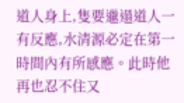道人身上,隻要邋遢道人一有反應,水清源必定在第一時間內有所感應。此時他再也忍不住又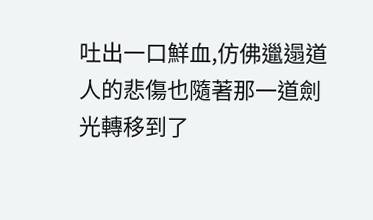吐出一口鮮血,仿佛邋遢道人的悲傷也隨著那一道劍光轉移到了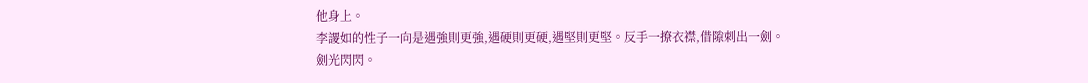他身上。
李謖如的性子一向是遇強則更強,遇硬則更硬,遇堅則更堅。反手一撩衣襟,借隙刺出一劍。
劍光閃閃。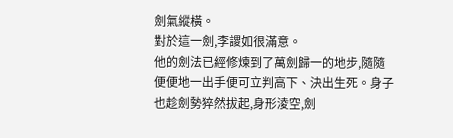劍氣縱橫。
對於這一劍,李謖如很滿意。
他的劍法已經修煉到了萬劍歸一的地步,隨隨便便地一出手便可立判高下、決出生死。身子也趁劍勢猝然拔起,身形淩空,劍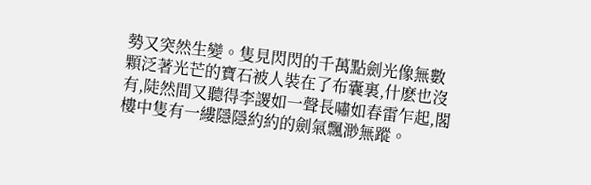勢又突然生變。隻見閃閃的千萬點劍光像無數顆泛著光芒的寶石被人裝在了布囊裏,什麽也沒有,陡然間又聽得李謖如一聲長嘯如春雷乍起,閣樓中隻有一縷隱隱約約的劍氣飄渺無蹤。